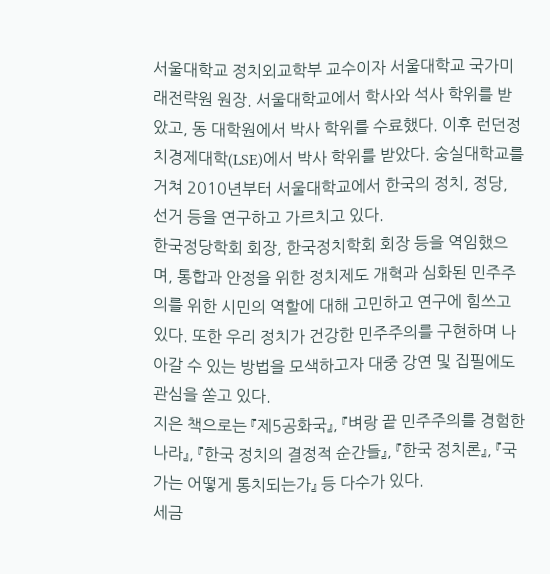서울대학교 정치외교학부 교수이자 서울대학교 국가미래전략원 원장. 서울대학교에서 학사와 석사 학위를 받았고, 동 대학원에서 박사 학위를 수료했다. 이후 런던정치경제대학(LSE)에서 박사 학위를 받았다. 숭실대학교를 거쳐 2010년부터 서울대학교에서 한국의 정치, 정당, 선거 등을 연구하고 가르치고 있다.
한국정당학회 회장, 한국정치학회 회장 등을 역임했으며, 통합과 안정을 위한 정치제도 개혁과 심화된 민주주의를 위한 시민의 역할에 대해 고민하고 연구에 힘쓰고 있다. 또한 우리 정치가 건강한 민주주의를 구현하며 나아갈 수 있는 방법을 모색하고자 대중 강연 및 집필에도 관심을 쏟고 있다.
지은 책으로는 『제5공화국』, 『벼랑 끝 민주주의를 경험한 나라』, 『한국 정치의 결정적 순간들』, 『한국 정치론』, 『국가는 어떻게 통치되는가』 등 다수가 있다.
세금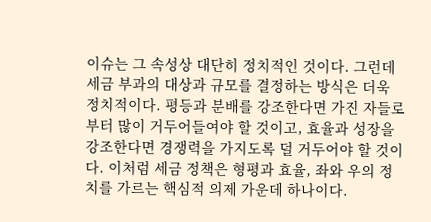이슈는 그 속성상 대단히 정치적인 것이다. 그런데 세금 부과의 대상과 규모를 결정하는 방식은 더욱 정치적이다. 평등과 분배를 강조한다면 가진 자들로부터 많이 거두어들여야 할 것이고, 효율과 성장을 강조한다면 경쟁력을 가지도록 덜 거두어야 할 것이다. 이처럼 세금 정책은 형평과 효율, 좌와 우의 정치를 가르는 핵심적 의제 가운데 하나이다.